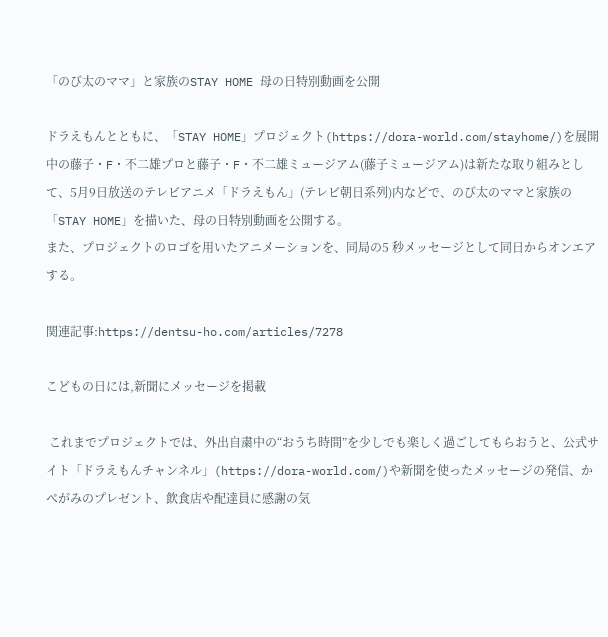「のび太のママ」と家族のSTAY HOME 母の日特別動画を公開

ドラえもんとともに、「STAY HOME」プロジェクト(https://dora-world.com/stayhome/)を展開中の藤子・F・不二雄プロと藤子・F・不二雄ミュージアム(藤子ミュージアム)は新たな取り組みとして、5月9日放送のテレビアニメ「ドラえもん」(テレビ朝日系列)内などで、のび太のママと家族の「STAY HOME」を描いた、母の日特別動画を公開する。
また、プロジェクトのロゴを用いたアニメーションを、同局の5 秒メッセージとして同日からオンエアする。

関連記事:https://dentsu-ho.com/articles/7278

こどもの日には,新聞にメッセージを掲載

 これまでプロジェクトでは、外出自粛中の“おうち時間”を少しでも楽しく過ごしてもらおうと、公式サイト「ドラえもんチャンネル」(https://dora-world.com/)や新聞を使ったメッセージの発信、かべがみのプレゼント、飲食店や配達員に感謝の気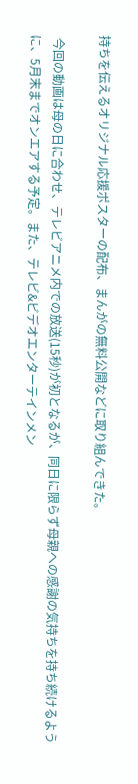持ちを伝えるオリジナル応援ポスターの配布、まんがの無料公開などに取り組んできた。

 今回の動画は母の日に合わせ、テレビアニメ内での放送(15秒)が初となるが、同日に限らず母親への感謝の気持ちを持ち続けるように、5月末までオンエアする予定。また、テレビ&ビデオエンターテインメン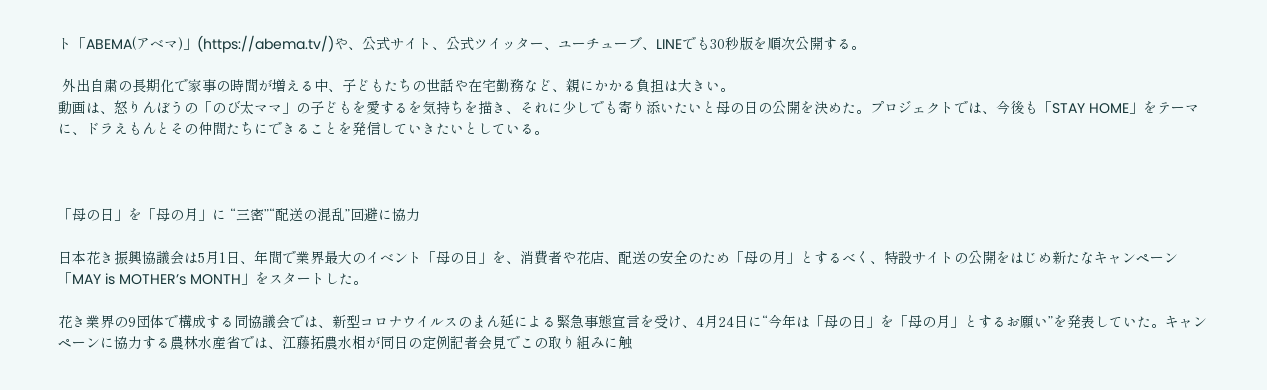ト「ABEMA(アベマ)」(https://abema.tv/)や、公式サイト、公式ツイッター、ユーチューブ、LINEでも30秒版を順次公開する。

 外出自粛の長期化で家事の時間が増える中、子どもたちの世話や在宅勤務など、親にかかる負担は大きい。
動画は、怒りんぼうの「のび太ママ」の子どもを愛するを気持ちを描き、それに少しでも寄り添いたいと母の日の公開を決めた。プロジェクトでは、今後も「STAY HOME」をテーマに、ドラえもんとその仲間たちにできることを発信していきたいとしている。



「母の日」を「母の月」に “三密”“配送の混乱”回避に協力

日本花き振興協議会は5月1日、年間で業界最大のイベント「母の日」を、消費者や花店、配送の安全のため「母の月」とするべく、特設サイトの公開をはじめ新たなキャンペーン「MAY is MOTHER’s MONTH」をスタートした。

花き業界の9団体で構成する同協議会では、新型コロナウイルスのまん延による緊急事態宣言を受け、4月24日に“今年は「母の日」を「母の月」とするお願い”を発表していた。キャンペーンに協力する農林水産省では、江藤拓農水相が同日の定例記者会見でこの取り組みに触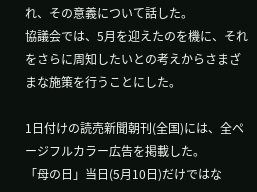れ、その意義について話した。
協議会では、5月を迎えたのを機に、それをさらに周知したいとの考えからさまざまな施策を行うことにした。

1日付けの読売新聞朝刊(全国)には、全ページフルカラー広告を掲載した。
「母の日」当日(5月10日)だけではな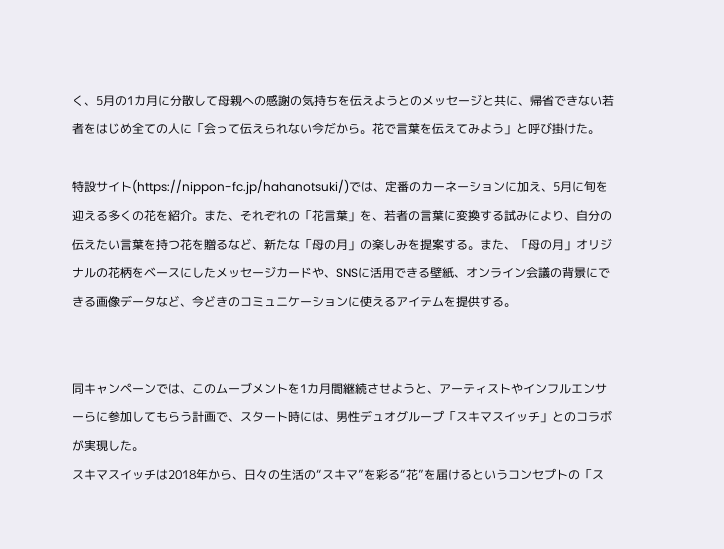く、5月の1カ月に分散して母親への感謝の気持ちを伝えようとのメッセージと共に、帰省できない若者をはじめ全ての人に「会って伝えられない今だから。花で言葉を伝えてみよう」と呼び掛けた。

特設サイト(https://nippon-fc.jp/hahanotsuki/)では、定番のカーネーションに加え、5月に旬を迎える多くの花を紹介。また、それぞれの「花言葉」を、若者の言葉に変換する試みにより、自分の伝えたい言葉を持つ花を贈るなど、新たな「母の月」の楽しみを提案する。また、「母の月」オリジナルの花柄をベースにしたメッセージカードや、SNSに活用できる壁紙、オンライン会議の背景にできる画像データなど、今どきのコミュニケーションに使えるアイテムを提供する。


同キャンペーンでは、このムーブメントを1カ月間継続させようと、アーティストやインフルエンサーらに参加してもらう計画で、スタート時には、男性デュオグループ「スキマスイッチ」とのコラボが実現した。
スキマスイッチは2018年から、日々の生活の“スキマ”を彩る“花”を届けるというコンセプトの「ス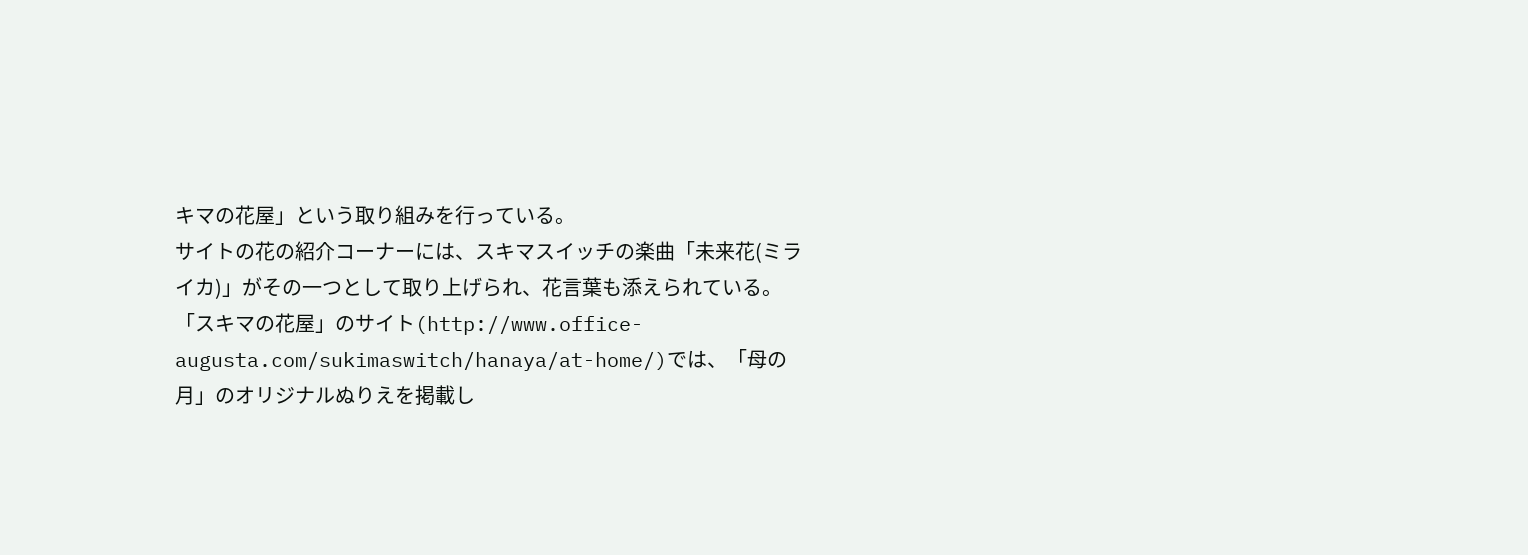キマの花屋」という取り組みを行っている。
サイトの花の紹介コーナーには、スキマスイッチの楽曲「未来花(ミライカ)」がその一つとして取り上げられ、花言葉も添えられている。
「スキマの花屋」のサイト(http://www.office-augusta.com/sukimaswitch/hanaya/at-home/)では、「母の月」のオリジナルぬりえを掲載し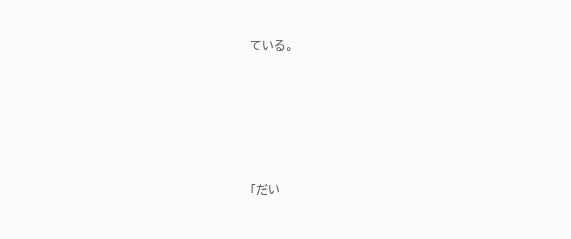ている。





「だい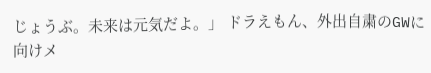じょうぶ。未来は元気だよ。」 ドラえもん、外出自粛のGWに向けメ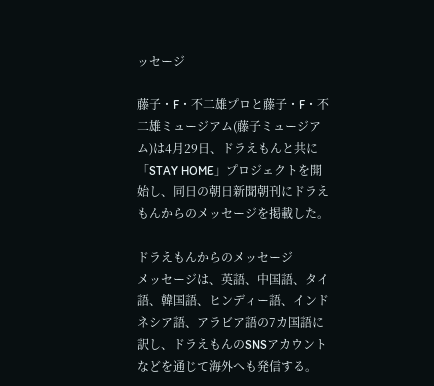ッセージ

藤子・F・不二雄プロと藤子・F・不二雄ミュージアム(藤子ミュージアム)は4月29日、ドラえもんと共に「STAY HOME」プロジェクトを開始し、同日の朝日新聞朝刊にドラえもんからのメッセージを掲載した。

ドラえもんからのメッセージ
メッセージは、英語、中国語、タイ語、韓国語、ヒンディー語、インドネシア語、アラビア語の7カ国語に訳し、ドラえもんのSNSアカウントなどを通じて海外へも発信する。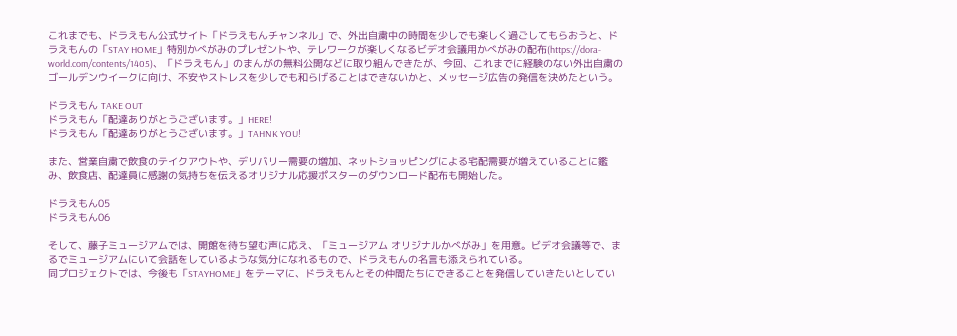これまでも、ドラえもん公式サイト「ドラえもんチャンネル」で、外出自粛中の時間を少しでも楽しく過ごしてもらおうと、ドラえもんの「STAY HOME」特別かべがみのプレゼントや、テレワークが楽しくなるビデオ会議用かべがみの配布(https://dora-world.com/contents/1405)、「ドラえもん」のまんがの無料公開などに取り組んできたが、今回、これまでに経験のない外出自粛のゴールデンウイークに向け、不安やストレスを少しでも和らげることはできないかと、メッセージ広告の発信を決めたという。

ドラえもん TAKE OUT
ドラえもん「配達ありがとうございます。」HERE!
ドラえもん「配達ありがとうございます。」TAHNK YOU!

また、営業自粛で飲食のテイクアウトや、デリバリー需要の増加、ネットショッピングによる宅配需要が増えていることに鑑み、飲食店、配達員に感謝の気持ちを伝えるオリジナル応援ポスターのダウンロード配布も開始した。

ドラえもん05
ドラえもん06

そして、藤子ミュージアムでは、開館を待ち望む声に応え、「ミュージアム オリジナルかべがみ」を用意。ビデオ会議等で、まるでミュージアムにいて会話をしているような気分になれるもので、ドラえもんの名言も添えられている。
同プロジェクトでは、今後も「STAYHOME」をテーマに、ドラえもんとその仲間たちにできることを発信していきたいとしてい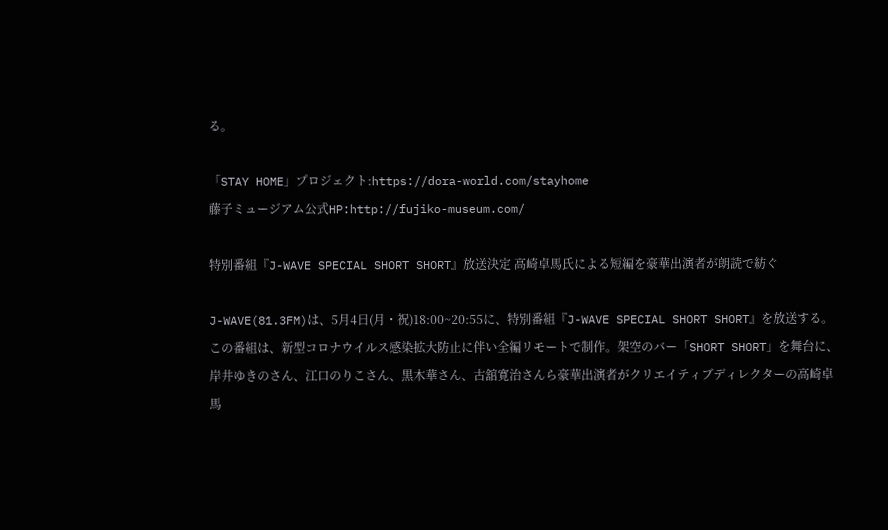る。

「STAY HOME」プロジェクト:https://dora-world.com/stayhome
藤子ミュージアム公式HP:http://fujiko-museum.com/

特別番組『J-WAVE SPECIAL SHORT SHORT』放送決定 高崎卓馬氏による短編を豪華出演者が朗読で紡ぐ

J-WAVE(81.3FM)は、5月4日(月・祝)18:00~20:55に、特別番組『J-WAVE SPECIAL SHORT SHORT』を放送する。この番組は、新型コロナウイルス感染拡大防止に伴い全編リモートで制作。架空のバー「SHORT SHORT」を舞台に、岸井ゆきのさん、江口のりこさん、黒木華さん、古舘寛治さんら豪華出演者がクリエイティブディレクターの高崎卓馬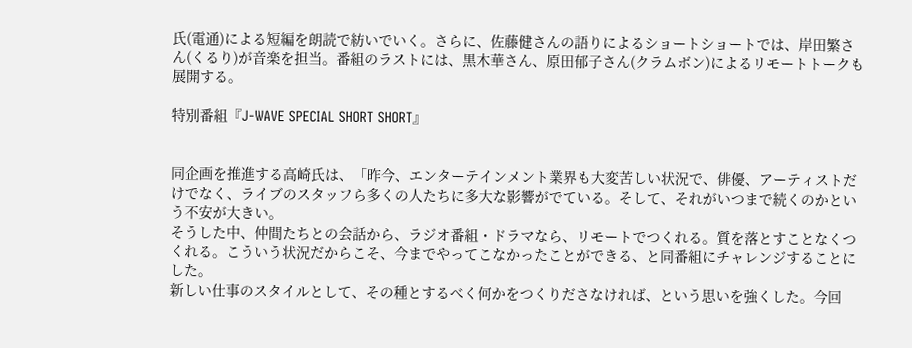氏(電通)による短編を朗読で紡いでいく。さらに、佐藤健さんの語りによるショートショートでは、岸田繁さん(くるり)が音楽を担当。番組のラストには、黒木華さん、原田郁子さん(クラムボン)によるリモートトークも展開する。

特別番組『J-WAVE SPECIAL SHORT SHORT』


同企画を推進する高崎氏は、「昨今、エンターテインメント業界も大変苦しい状況で、俳優、アーティストだけでなく、ライブのスタッフら多くの人たちに多大な影響がでている。そして、それがいつまで続くのかという不安が大きい。
そうした中、仲間たちとの会話から、ラジオ番組・ドラマなら、リモートでつくれる。質を落とすことなくつくれる。こういう状況だからこそ、今までやってこなかったことができる、と同番組にチャレンジすることにした。
新しい仕事のスタイルとして、その種とするべく何かをつくりださなければ、という思いを強くした。今回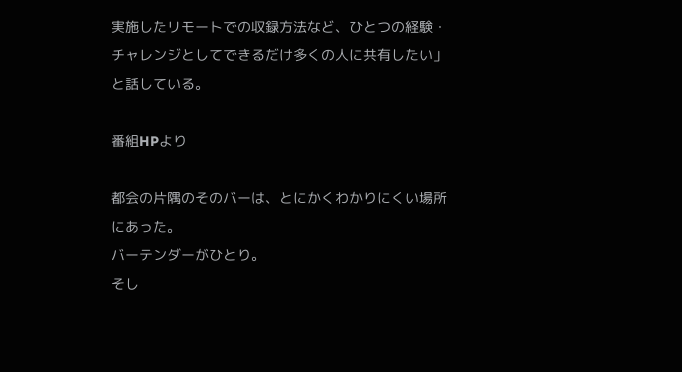実施したリモートでの収録方法など、ひとつの経験・チャレンジとしてできるだけ多くの人に共有したい」と話している。

番組HPより

都会の片隅のそのバーは、とにかくわかりにくい場所にあった。
バーテンダーがひとり。
そし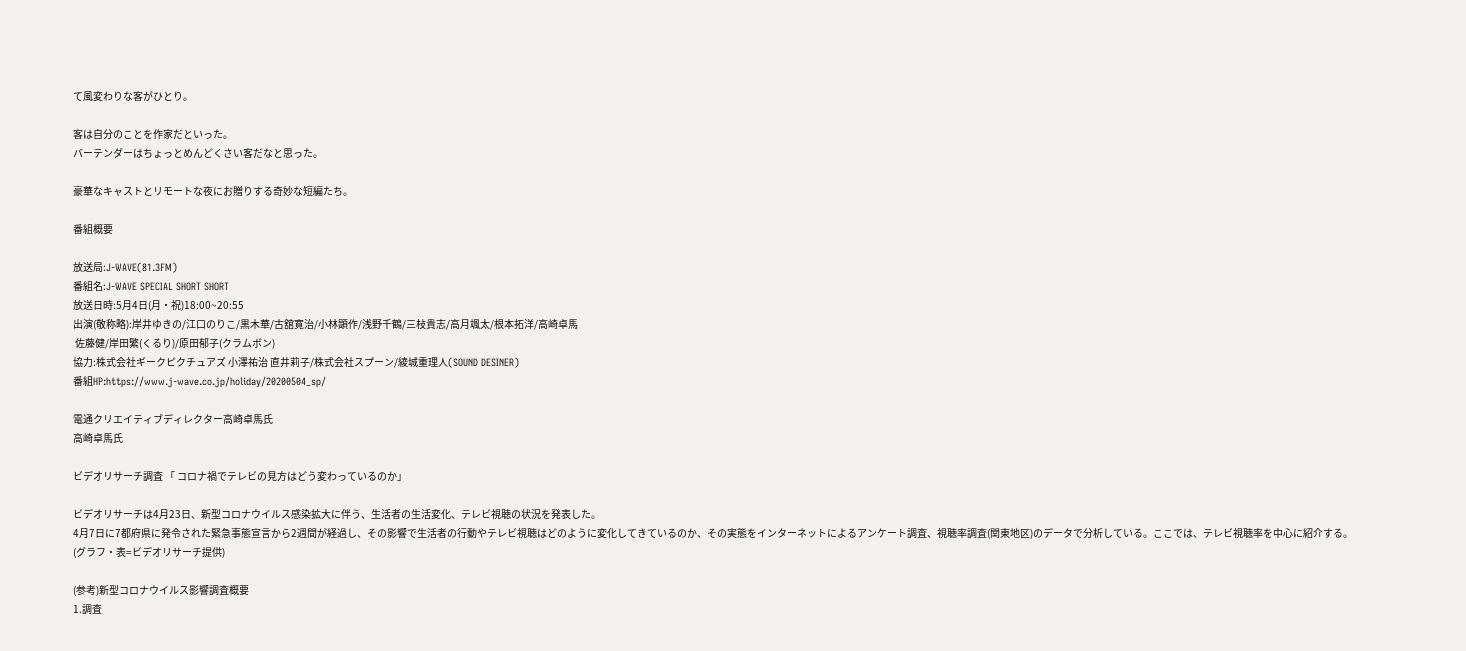て風変わりな客がひとり。

客は自分のことを作家だといった。
バーテンダーはちょっとめんどくさい客だなと思った。

豪華なキャストとリモートな夜にお贈りする奇妙な短編たち。

番組概要

放送局:J-WAVE(81.3FM)
番組名:J-WAVE SPECIAL SHORT SHORT
放送日時:5月4日(月・祝)18:00~20:55
出演(敬称略):岸井ゆきの/江口のりこ/黒木華/古舘寛治/小林顕作/浅野千鶴/三枝貴志/高月颯太/根本拓洋/高崎卓馬
 佐藤健/岸田繁(くるり)/原田郁子(クラムボン)
協力:株式会社ギークピクチュアズ 小澤祐治 直井莉子/株式会社スプーン/綾城重理人(SOUND DESINER)
番組HP:https://www.j-wave.co.jp/holiday/20200504_sp/

電通クリエイティブディレクター高崎卓馬氏
高崎卓馬氏

ビデオリサーチ調査 「 コロナ禍でテレビの見方はどう変わっているのか」

ビデオリサーチは4月23日、新型コロナウイルス感染拡大に伴う、生活者の生活変化、テレビ視聴の状況を発表した。
4月7日に7都府県に発令された緊急事態宣言から2週間が経過し、その影響で生活者の行動やテレビ視聴はどのように変化してきているのか、その実態をインターネットによるアンケート調査、視聴率調査(関東地区)のデータで分析している。ここでは、テレビ視聴率を中心に紹介する。
(グラフ・表=ビデオリサーチ提供)

(参考)新型コロナウイルス影響調査概要
1.調査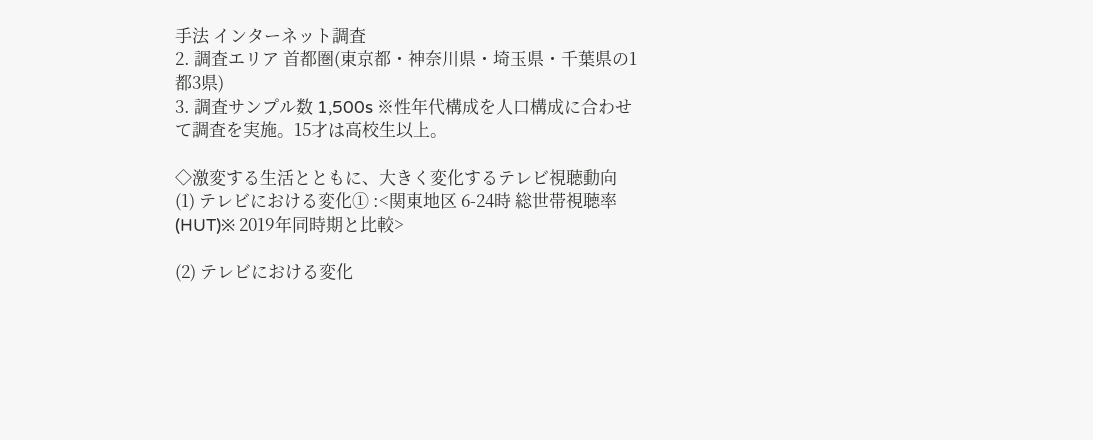手法 インターネット調査
2. 調査エリア 首都圏(東京都・神奈川県・埼玉県・千葉県の1都3県)
3. 調査サンプル数 1,500s ※性年代構成を人口構成に合わせて調査を実施。15才は高校生以上。

◇激変する生活とともに、大きく変化するテレビ視聴動向
(1) テレビにおける変化① :<関東地区 6-24時 総世帯視聴率(HUT)※ 2019年同時期と比較>

(2) テレビにおける変化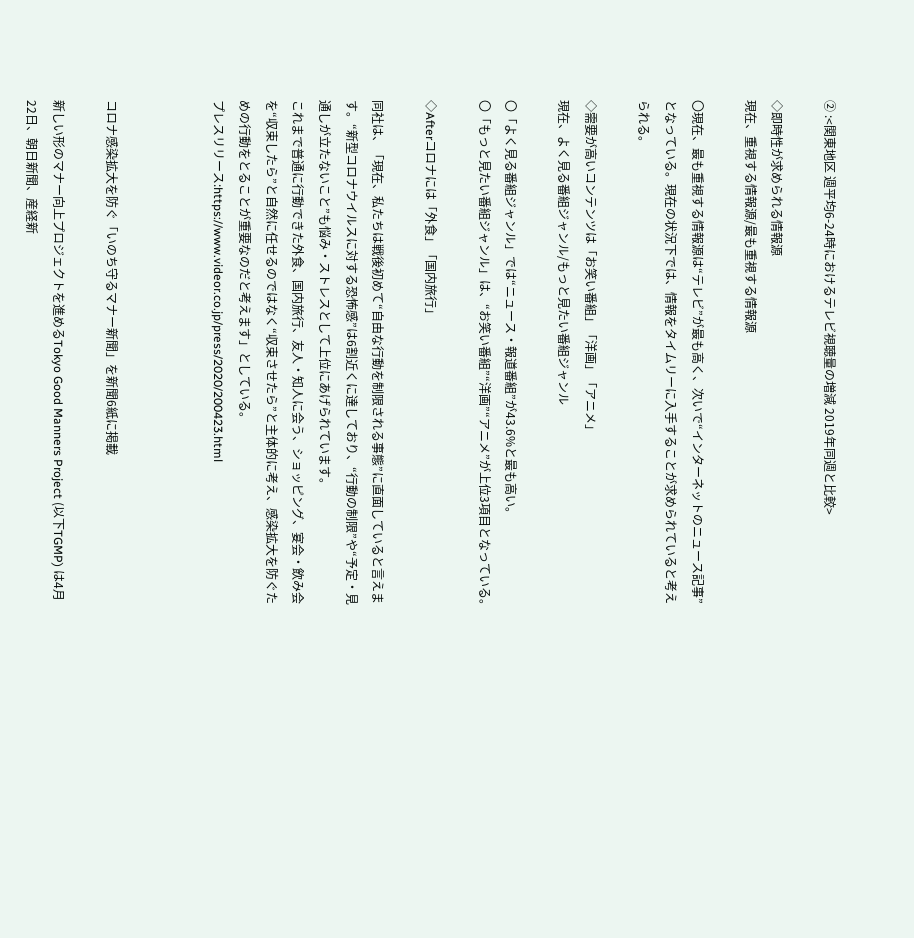② :<関東地区 週平均6-24時におけるテレビ視聴量の増減 2019年同週と比較>

◇即時性が求められる情報源
現在、重視する情報源/最も重視する情報源

〇現在、最も重視する情報源は“テレビ”が最も高く、次いで“インターネットのニュース記事”となっている。現在の状況下では、情報をタイムリーに入手することが求められていると考えられる。

◇需要が高いコンテンツは「お笑い番組」「洋画」「アニメ」
現在、よく見る番組ジャンル/もっと見たい番組ジャンル

〇「よく見る番組ジャンル」では“ニュース・報道番組”が43.6%と最も高い。
〇「もっと見たい番組ジャンル」は、“お笑い番組”“洋画”“アニメ”が上位3項目となっている。

◇Afterコロナには「外食」「国内旅行」

同社は、「現在、私たちは戦後初めて“自由な行動を制限される事態”に直面していると言えます。“新型コロナウイルスに対する恐怖感”は6割近くに達しており、“行動の制限”や“予定・見通しが立たないこと”も悩み・ストレスとして上位にあげられています。
これまで普通に行動できた外食、国内旅行、友人・知人に会う、ショッピング、宴会・飲み会を“収束したら”と自然に任せるのではなく“収束させたら”と主体的に考え、感染拡大を防ぐための行動をとることが重要なのだと考えます」としている。
プレスリリース:https://www.videor.co.jp/press/2020/200423.html



コロナ感染拡大を防ぐ「いのち守るマナー新聞」を新聞6紙に掲載

新しい形のマナー向上プロジェクトを進めるTokyo Good Manners Project (以下TGMP) は4月22日、朝日新聞、産経新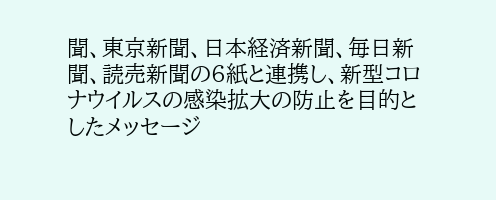聞、東京新聞、日本経済新聞、毎日新聞、読売新聞の6紙と連携し、新型コロナウイルスの感染拡大の防止を目的としたメッセージ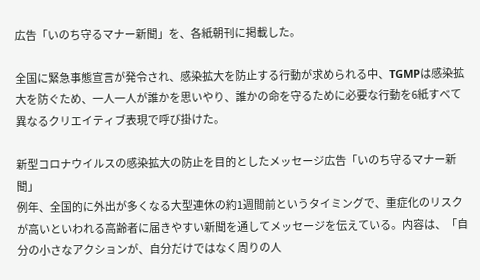広告「いのち守るマナー新聞」を、各紙朝刊に掲載した。

全国に緊急事態宣言が発令され、感染拡大を防止する行動が求められる中、TGMPは感染拡大を防ぐため、一人一人が誰かを思いやり、誰かの命を守るために必要な行動を6紙すべて異なるクリエイティブ表現で呼び掛けた。

新型コロナウイルスの感染拡大の防止を目的としたメッセージ広告「いのち守るマナー新聞」
例年、全国的に外出が多くなる大型連休の約1週間前というタイミングで、重症化のリスクが高いといわれる高齢者に届きやすい新聞を通してメッセージを伝えている。内容は、「自分の小さなアクションが、自分だけではなく周りの人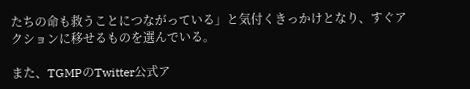たちの命も救うことにつながっている」と気付くきっかけとなり、すぐアクションに移せるものを選んでいる。

また、TGMPのTwitter公式ア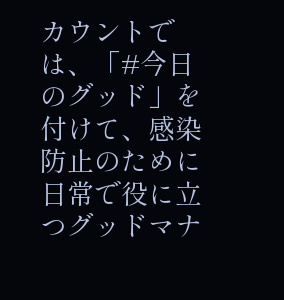カウントでは、「#今日のグッド」を付けて、感染防止のために日常で役に立つグッドマナ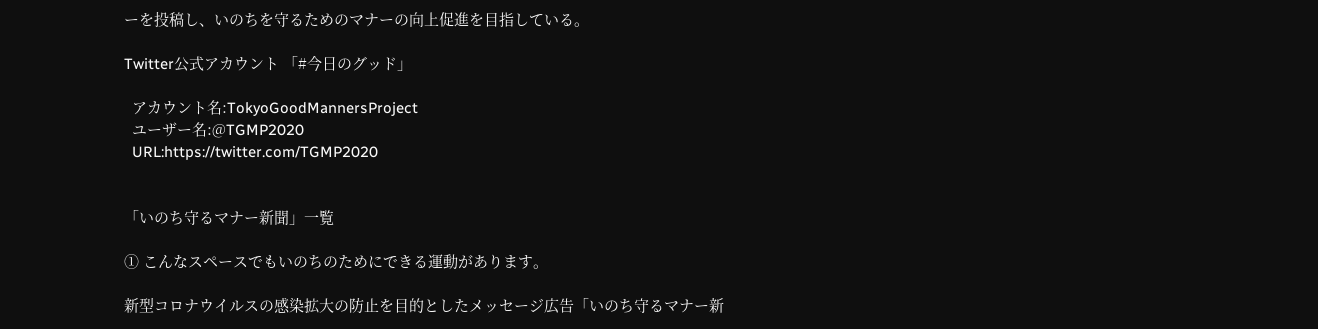ーを投稿し、いのちを守るためのマナーの向上促進を目指している。

Twitter公式アカウント 「#今日のグッド」

  アカウント名:TokyoGoodMannersProject
  ユーザー名:@TGMP2020
  URL:https://twitter.com/TGMP2020


「いのち守るマナー新聞」一覧

① こんなスペースでもいのちのためにできる運動があります。

新型コロナウイルスの感染拡大の防止を目的としたメッセージ広告「いのち守るマナー新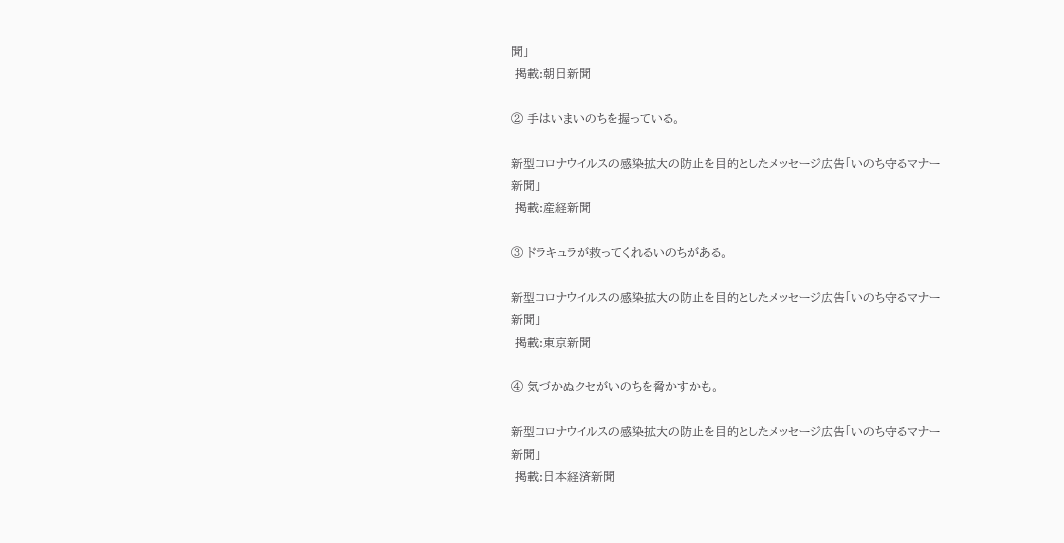聞」
 掲載:朝日新聞

② 手はいまいのちを握っている。

新型コロナウイルスの感染拡大の防止を目的としたメッセージ広告「いのち守るマナー新聞」
 掲載:産経新聞

③ ドラキュラが救ってくれるいのちがある。

新型コロナウイルスの感染拡大の防止を目的としたメッセージ広告「いのち守るマナー新聞」
 掲載:東京新聞

④ 気づかぬクセがいのちを脅かすかも。

新型コロナウイルスの感染拡大の防止を目的としたメッセージ広告「いのち守るマナー新聞」
 掲載:日本経済新聞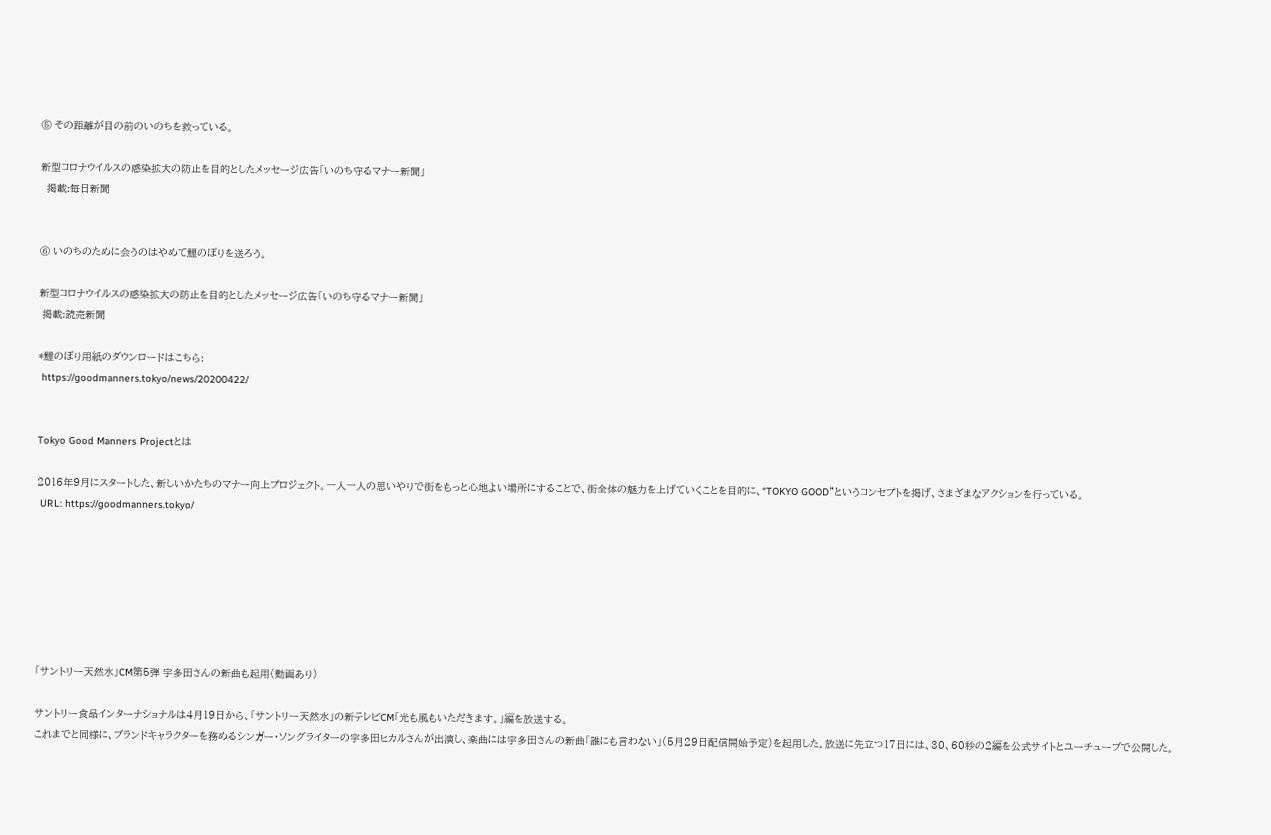⑤ その距離が目の前のいのちを救っている。

新型コロナウイルスの感染拡大の防止を目的としたメッセージ広告「いのち守るマナー新聞」
  掲載:毎日新聞


⑥ いのちのために会うのはやめて鯉のぼりを送ろう。

新型コロナウイルスの感染拡大の防止を目的としたメッセージ広告「いのち守るマナー新聞」
 掲載:読売新聞

*鯉のぼり用紙のダウンロードはこちら:
 https://goodmanners.tokyo/news/20200422/


Tokyo Good Manners Projectとは

2016年9月にスタートした、新しいかたちのマナー向上プロジェクト。一人一人の思いやりで街をもっと心地よい場所にすることで、街全体の魅力を上げていくことを目的に、“TOKYO GOOD“というコンセプトを掲げ、さまざまなアクションを行っている。
 URL: https://goodmanners.tokyo/







「サントリー天然水」CM第5弾 宇多田さんの新曲も起用(動画あり)

サントリー食品インターナショナルは4月19日から、「サントリー天然水」の新テレビCM「光も風もいただきます。」編を放送する。
これまでと同様に、ブランドキャラクターを務めるシンガー・ソングライターの宇多田ヒカルさんが出演し、楽曲には宇多田さんの新曲「誰にも言わない」(5月29日配信開始予定)を起用した。放送に先立つ17日には、30、60秒の2編を公式サイトとユーチューブで公開した。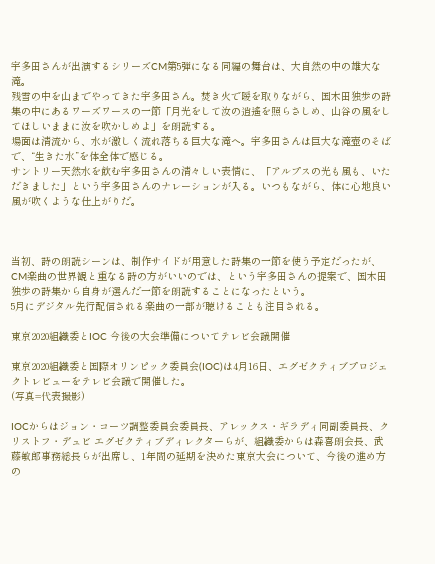宇多田さんが出演するシリーズCM第5弾になる同編の舞台は、大自然の中の雄大な滝。
残雪の中を山までやってきた宇多田さん。焚き火で暖を取りながら、国木田独歩の詩集の中にあるワーズワースの一節「月光をして汝の逍遙を照らさしめ、山谷の風をしてほしいままに汝を吹かしめよ」を朗読する。
場面は清流から、水が激しく流れ落ちる巨大な滝へ。宇多田さんは巨大な滝壺のそばで、“生きた水”を体全体で感じる。
サントリー天然水を飲む宇多田さんの清々しい表情に、「アルプスの光も風も、いただきました」という宇多田さんのナレーションが入る。いつもながら、体に心地良い風が吹くような仕上がりだ。



当初、詩の朗読シーンは、制作サイドが用意した詩集の一節を使う予定だったが、CM楽曲の世界観と重なる詩の方がいいのでは、という宇多田さんの提案で、国木田独歩の詩集から自身が選んだ一節を朗読することになったという。
5月にデジタル先行配信される楽曲の一部が聴けることも注目される。

東京2020組織委とIOC 今後の大会準備についてテレビ会議開催

東京2020組織委と国際オリンピック委員会(IOC)は4月16日、エグゼクティブプロジェクトレビューをテレビ会議で開催した。
(写真=代表撮影)

IOCからはジョン・コーツ調整委員会委員長、アレックス・ギラディ同副委員長、クリストフ・デュビ エグゼクティブディレクターらが、組織委からは森喜朗会長、武藤敏郎事務総長らが出席し、1年間の延期を決めた東京大会について、今後の進め方の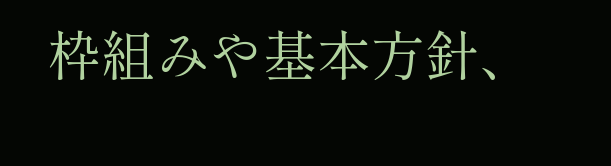枠組みや基本方針、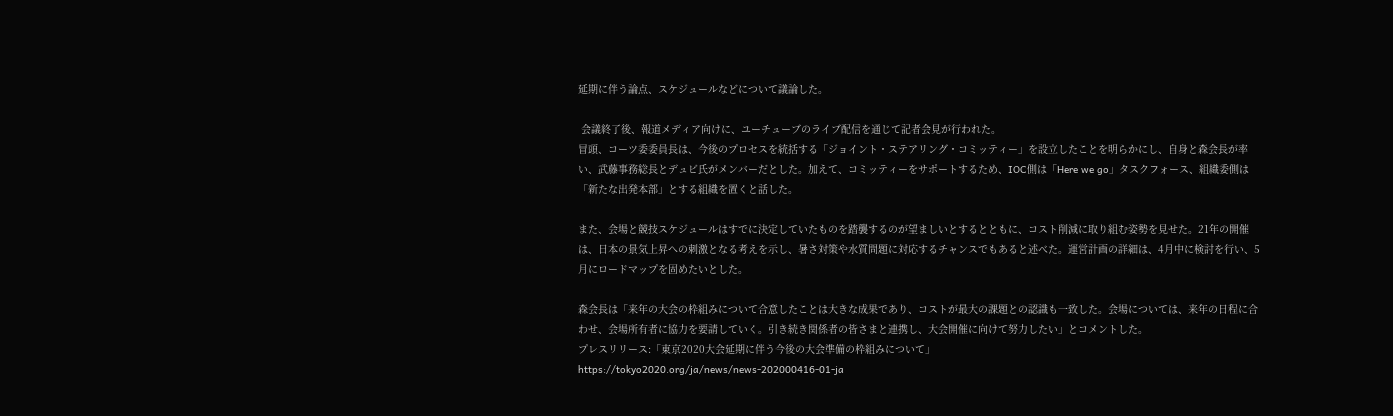延期に伴う論点、スケジュールなどについて議論した。

 会議終了後、報道メディア向けに、ユーチューブのライブ配信を通じて記者会見が行われた。
冒頭、コーツ委委員長は、今後のプロセスを統括する「ジョイント・ステアリング・コミッティー」を設立したことを明らかにし、自身と森会長が率い、武藤事務総長とデュビ氏がメンバーだとした。加えて、コミッティーをサポートするため、IOC側は「Here we go」タスクフォース、組織委側は「新たな出発本部」とする組織を置くと話した。

また、会場と競技スケジュールはすでに決定していたものを踏襲するのが望ましいとするとともに、コスト削減に取り組む姿勢を見せた。21年の開催は、日本の景気上昇への刺激となる考えを示し、暑さ対策や水質問題に対応するチャンスでもあると述べた。運営計画の詳細は、4月中に検討を行い、5月にロードマップを固めたいとした。

森会長は「来年の大会の枠組みについて合意したことは大きな成果であり、コストが最大の課題との認識も一致した。会場については、来年の日程に合わせ、会場所有者に協力を要請していく。引き続き関係者の皆さまと連携し、大会開催に向けて努力したい」とコメントした。
プレスリリース:「東京2020大会延期に伴う今後の大会準備の枠組みについて」
https://tokyo2020.org/ja/news/news-202000416-01-ja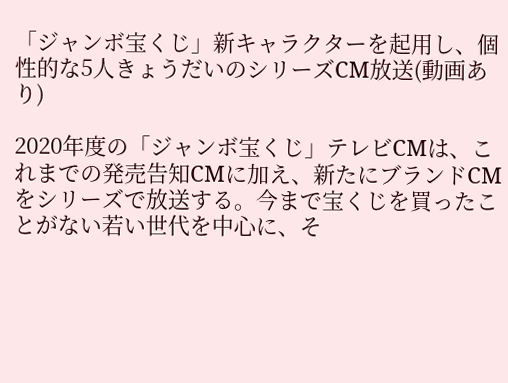「ジャンボ宝くじ」新キャラクターを起用し、個性的な5人きょうだいのシリーズCM放送(動画あり)

2020年度の「ジャンボ宝くじ」テレビCMは、これまでの発売告知CMに加え、新たにブランドCMをシリーズで放送する。今まで宝くじを買ったことがない若い世代を中心に、そ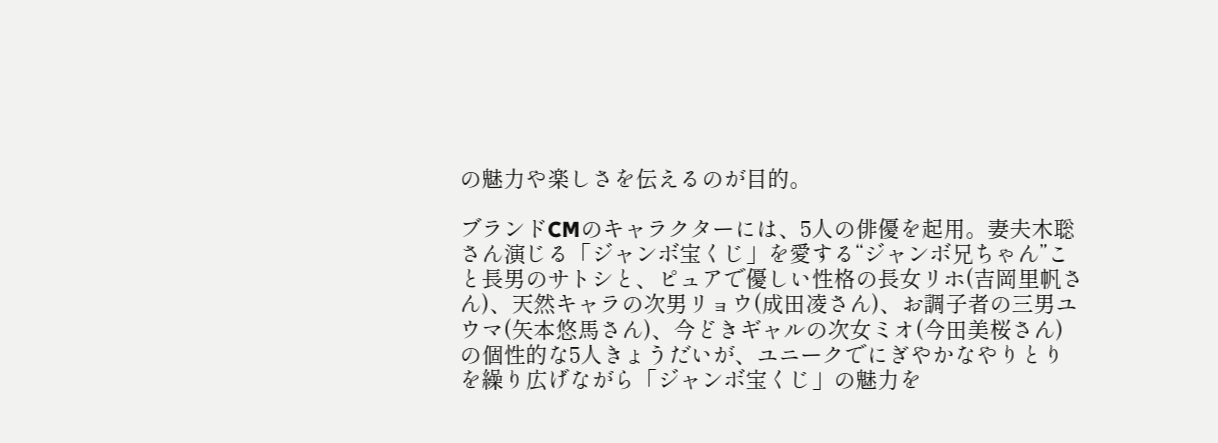の魅力や楽しさを伝えるのが目的。

ブランドCMのキャラクターには、5人の俳優を起用。妻夫木聡さん演じる「ジャンボ宝くじ」を愛する“ジャンボ兄ちゃん”こと長男のサトシと、ピュアで優しい性格の長女リホ(吉岡里帆さん)、天然キャラの次男リョウ(成田凌さん)、お調子者の三男ユウマ(矢本悠馬さん)、今どきギャルの次女ミオ(今田美桜さん)の個性的な5人きょうだいが、ユニークでにぎやかなやりとりを繰り広げながら「ジャンボ宝くじ」の魅力を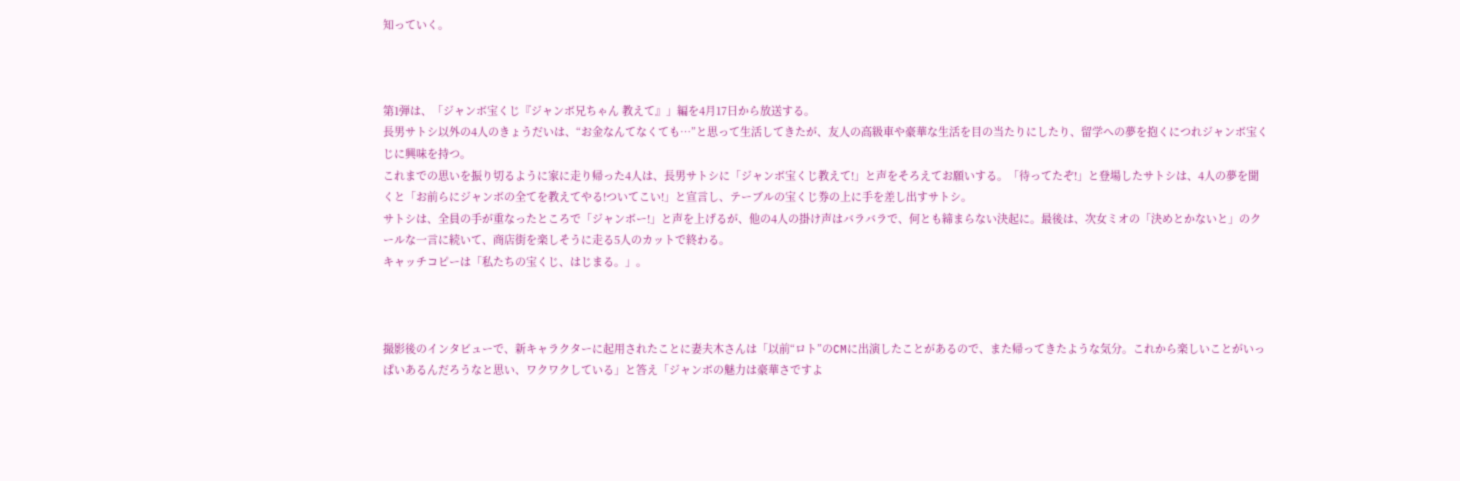知っていく。



第1弾は、「ジャンボ宝くじ『ジャンボ兄ちゃん 教えて』」編を4月17日から放送する。
長男サトシ以外の4人のきょうだいは、“お金なんてなくても…”と思って生活してきたが、友人の高級車や豪華な生活を目の当たりにしたり、留学への夢を抱くにつれジャンボ宝くじに興味を持つ。
これまでの思いを振り切るように家に走り帰った4人は、長男サトシに「ジャンボ宝くじ教えて!」と声をそろえてお願いする。「待ってたぞ!」と登場したサトシは、4人の夢を聞くと「お前らにジャンボの全てを教えてやる!ついてこい!」と宣言し、テーブルの宝くじ券の上に手を差し出すサトシ。
サトシは、全員の手が重なったところで「ジャンボー!」と声を上げるが、他の4人の掛け声はバラバラで、何とも締まらない決起に。最後は、次女ミオの「決めとかないと」のクールな一言に続いて、商店街を楽しそうに走る5人のカットで終わる。
キャッチコピーは「私たちの宝くじ、はじまる。」。



撮影後のインタビューで、新キャラクターに起用されたことに妻夫木さんは「以前“ロト”のCMに出演したことがあるので、また帰ってきたような気分。これから楽しいことがいっぱいあるんだろうなと思い、ワクワクしている」と答え「ジャンボの魅力は豪華さですよ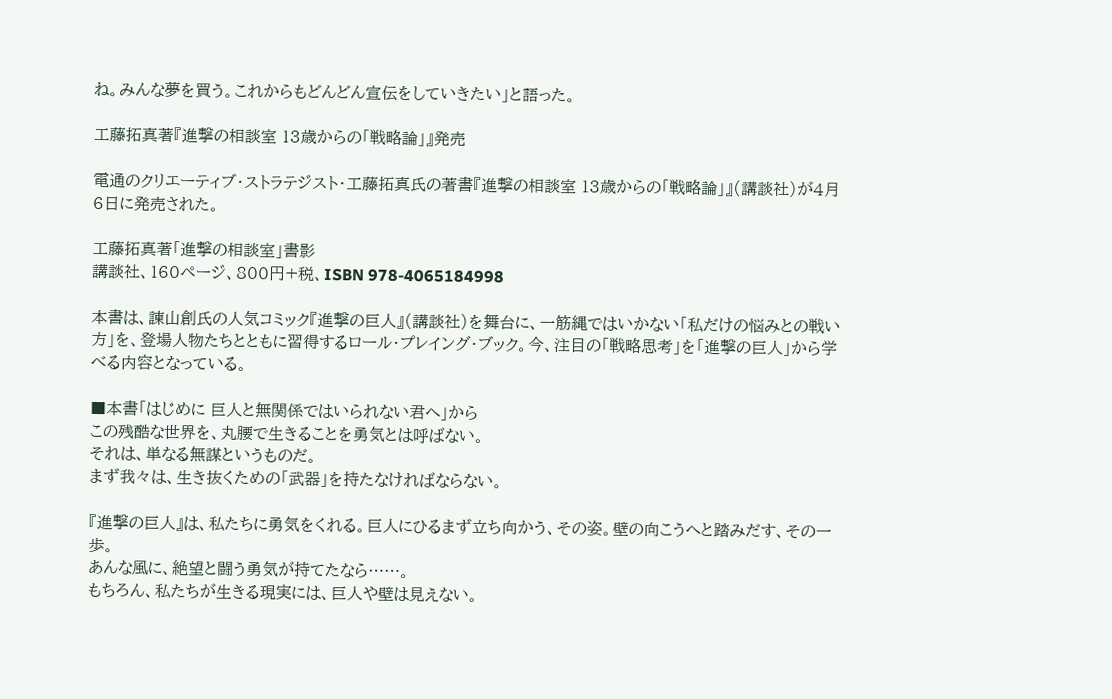ね。みんな夢を買う。これからもどんどん宣伝をしていきたい」と語った。

工藤拓真著『進撃の相談室 13歳からの「戦略論」』発売

電通のクリエーティブ・ストラテジスト・工藤拓真氏の著書『進撃の相談室 13歳からの「戦略論」』(講談社)が4月6日に発売された。

工藤拓真著「進撃の相談室」書影
講談社、160ページ、800円+税、ISBN 978-4065184998

本書は、諫山創氏の人気コミック『進撃の巨人』(講談社)を舞台に、一筋縄ではいかない「私だけの悩みとの戦い方」を、登場人物たちとともに習得するロール・プレイング・ブック。今、注目の「戦略思考」を「進撃の巨人」から学べる内容となっている。

■本書「はじめに 巨人と無関係ではいられない君へ」から
この残酷な世界を、丸腰で生きることを勇気とは呼ばない。
それは、単なる無謀というものだ。
まず我々は、生き抜くための「武器」を持たなければならない。

『進撃の巨人』は、私たちに勇気をくれる。巨人にひるまず立ち向かう、その姿。壁の向こうへと踏みだす、その一歩。
あんな風に、絶望と闘う勇気が持てたなら……。
もちろん、私たちが生きる現実には、巨人や壁は見えない。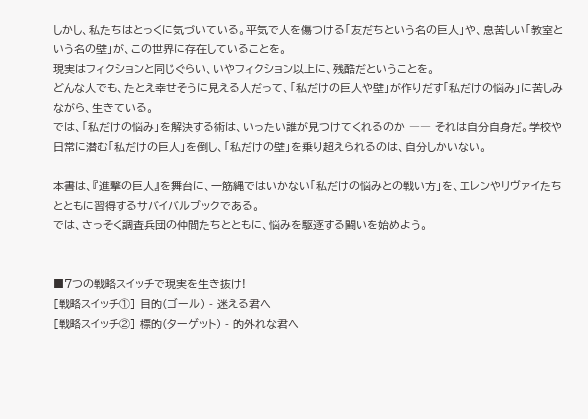しかし、私たちはとっくに気づいている。平気で人を傷つける「友だちという名の巨人」や、息苦しい「教室という名の壁」が、この世界に存在していることを。
現実はフィクションと同じぐらい、いやフィクション以上に、残酷だということを。
どんな人でも、たとえ幸せそうに見える人だって、「私だけの巨人や壁」が作りだす「私だけの悩み」に苦しみながら、生きている。
では、「私だけの悩み」を解決する術は、いったい誰が見つけてくれるのか ―― それは自分自身だ。学校や日常に潜む「私だけの巨人」を倒し、「私だけの壁」を乗り超えられるのは、自分しかいない。

本書は、『進撃の巨人』を舞台に、一筋縄ではいかない「私だけの悩みとの戦い方」を、エレンやリヴァイたちとともに習得するサバイバルブックである。
では、さっそく調査兵団の仲間たちとともに、悩みを駆逐する闘いを始めよう。


■7つの戦略スイッチで現実を生き抜け!
[戦略スイッチ①] 目的(ゴール) - 迷える君へ
[戦略スイッチ②] 標的(ターゲット) - 的外れな君へ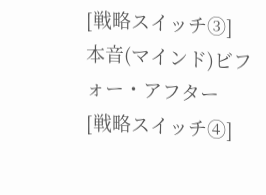[戦略スイッチ③] 本音(マインド)ビフォー・アフター
[戦略スイッチ④]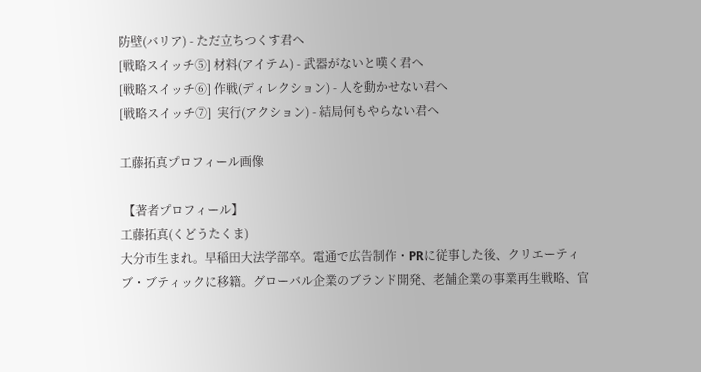防壁(バリア) - ただ立ちつくす君へ
[戦略スイッチ⑤] 材料(アイテム) - 武器がないと嘆く君へ
[戦略スイッチ⑥] 作戦(ディレクション) - 人を動かせない君へ
[戦略スイッチ⑦]  実行(アクション) - 結局何もやらない君へ

工藤拓真プロフィール画像

 【著者プロフィール】
工藤拓真(くどうたくま)
大分市生まれ。早稲田大法学部卒。電通で広告制作・PRに従事した後、クリエーティブ・ブティックに移籍。グローバル企業のブランド開発、老舗企業の事業再生戦略、官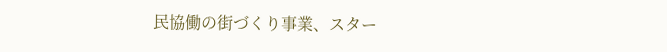民協働の街づくり事業、スター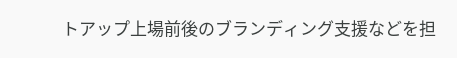トアップ上場前後のブランディング支援などを担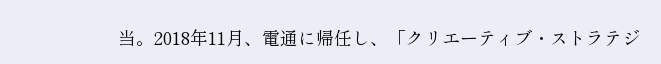当。2018年11月、電通に帰任し、「クリエーティブ・ストラテジ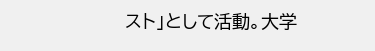スト」として活動。大学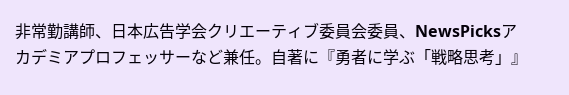非常勤講師、日本広告学会クリエーティブ委員会委員、NewsPicksアカデミアプロフェッサーなど兼任。自著に『勇者に学ぶ「戦略思考」』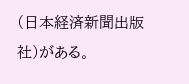(日本経済新聞出版社)がある。